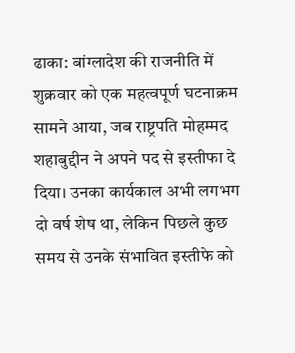ढाका: बांग्लादेश की राजनीति में शुक्रवार को एक महत्वपूर्ण घटनाक्रम सामने आया, जब राष्ट्रपति मोहम्मद शहाबुद्दीन ने अपने पद से इस्तीफा दे दिया। उनका कार्यकाल अभी लगभग दो वर्ष शेष था, लेकिन पिछले कुछ समय से उनके संभावित इस्तीफे को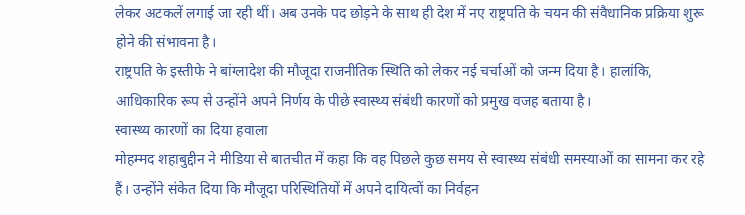लेकर अटकलें लगाई जा रही थीं। अब उनके पद छोड़ने के साथ ही देश में नए राष्ट्रपति के चयन की संवैधानिक प्रक्रिया शुरू होने की संभावना है।
राष्ट्रपति के इस्तीफे ने बांग्लादेश की मौजूदा राजनीतिक स्थिति को लेकर नई चर्चाओं को जन्म दिया है। हालांकि, आधिकारिक रूप से उन्होंने अपने निर्णय के पीछे स्वास्थ्य संबंधी कारणों को प्रमुख वजह बताया है।
स्वास्थ्य कारणों का दिया हवाला
मोहम्मद शहाबुद्दीन ने मीडिया से बातचीत में कहा कि वह पिछले कुछ समय से स्वास्थ्य संबंधी समस्याओं का सामना कर रहे हैं। उन्होंने संकेत दिया कि मौजूदा परिस्थितियों में अपने दायित्वों का निर्वहन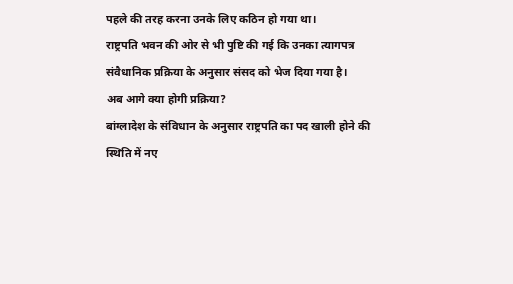पहले की तरह करना उनके लिए कठिन हो गया था।
राष्ट्रपति भवन की ओर से भी पुष्टि की गई कि उनका त्यागपत्र संवैधानिक प्रक्रिया के अनुसार संसद को भेज दिया गया है।
अब आगे क्या होगी प्रक्रिया?
बांग्लादेश के संविधान के अनुसार राष्ट्रपति का पद खाली होने की स्थिति में नए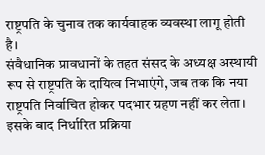राष्ट्रपति के चुनाव तक कार्यवाहक व्यवस्था लागू होती है।
संवैधानिक प्रावधानों के तहत संसद के अध्यक्ष अस्थायी रूप से राष्ट्रपति के दायित्व निभाएंगे, जब तक कि नया राष्ट्रपति निर्वाचित होकर पदभार ग्रहण नहीं कर लेता।
इसके बाद निर्धारित प्रक्रिया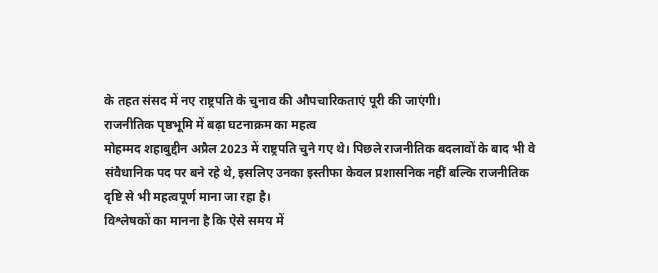के तहत संसद में नए राष्ट्रपति के चुनाव की औपचारिकताएं पूरी की जाएंगी।
राजनीतिक पृष्ठभूमि में बढ़ा घटनाक्रम का महत्व
मोहम्मद शहाबुद्दीन अप्रैल 2023 में राष्ट्रपति चुने गए थे। पिछले राजनीतिक बदलावों के बाद भी वे संवैधानिक पद पर बने रहे थे, इसलिए उनका इस्तीफा केवल प्रशासनिक नहीं बल्कि राजनीतिक दृष्टि से भी महत्वपूर्ण माना जा रहा है।
विश्लेषकों का मानना है कि ऐसे समय में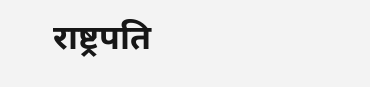राष्ट्रपति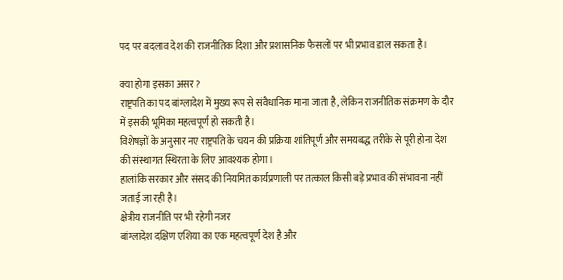पद पर बदलाव देश की राजनीतिक दिशा और प्रशासनिक फैसलों पर भी प्रभाव डाल सकता है।

क्या होगा इसका असर?
राष्ट्रपति का पद बांग्लादेश में मुख्य रूप से संवैधानिक माना जाता है, लेकिन राजनीतिक संक्रमण के दौर में इसकी भूमिका महत्वपूर्ण हो सकती है।
विशेषज्ञों के अनुसार नए राष्ट्रपति के चयन की प्रक्रिया शांतिपूर्ण और समयबद्ध तरीके से पूरी होना देश की संस्थागत स्थिरता के लिए आवश्यक होगा।
हालांकि सरकार और संसद की नियमित कार्यप्रणाली पर तत्काल किसी बड़े प्रभाव की संभावना नहीं जताई जा रही है।
क्षेत्रीय राजनीति पर भी रहेगी नजर
बांग्लादेश दक्षिण एशिया का एक महत्वपूर्ण देश है और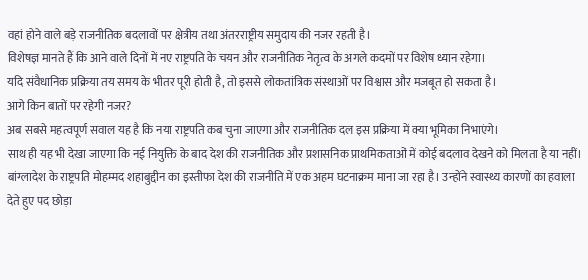वहां होने वाले बड़े राजनीतिक बदलावों पर क्षेत्रीय तथा अंतरराष्ट्रीय समुदाय की नजर रहती है।
विशेषज्ञ मानते हैं कि आने वाले दिनों में नए राष्ट्रपति के चयन और राजनीतिक नेतृत्व के अगले कदमों पर विशेष ध्यान रहेगा।
यदि संवैधानिक प्रक्रिया तय समय के भीतर पूरी होती है, तो इससे लोकतांत्रिक संस्थाओं पर विश्वास और मजबूत हो सकता है।
आगे किन बातों पर रहेगी नजर?
अब सबसे महत्वपूर्ण सवाल यह है कि नया राष्ट्रपति कब चुना जाएगा और राजनीतिक दल इस प्रक्रिया में क्या भूमिका निभाएंगे।
साथ ही यह भी देखा जाएगा कि नई नियुक्ति के बाद देश की राजनीतिक और प्रशासनिक प्राथमिकताओं में कोई बदलाव देखने को मिलता है या नहीं।
बांग्लादेश के राष्ट्रपति मोहम्मद शहाबुद्दीन का इस्तीफा देश की राजनीति में एक अहम घटनाक्रम माना जा रहा है। उन्होंने स्वास्थ्य कारणों का हवाला देते हुए पद छोड़ा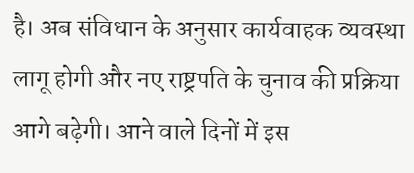है। अब संविधान के अनुसार कार्यवाहक व्यवस्था लागू होगी और नए राष्ट्रपति के चुनाव की प्रक्रिया आगे बढ़ेगी। आने वाले दिनों में इस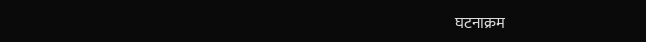घटनाक्रम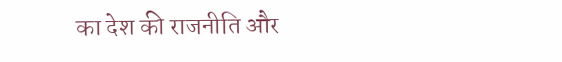का देश की राजनीति और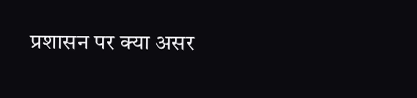प्रशासन पर क्या असर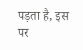पड़ता है, इस पर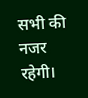सभी की नजर रहेगी।